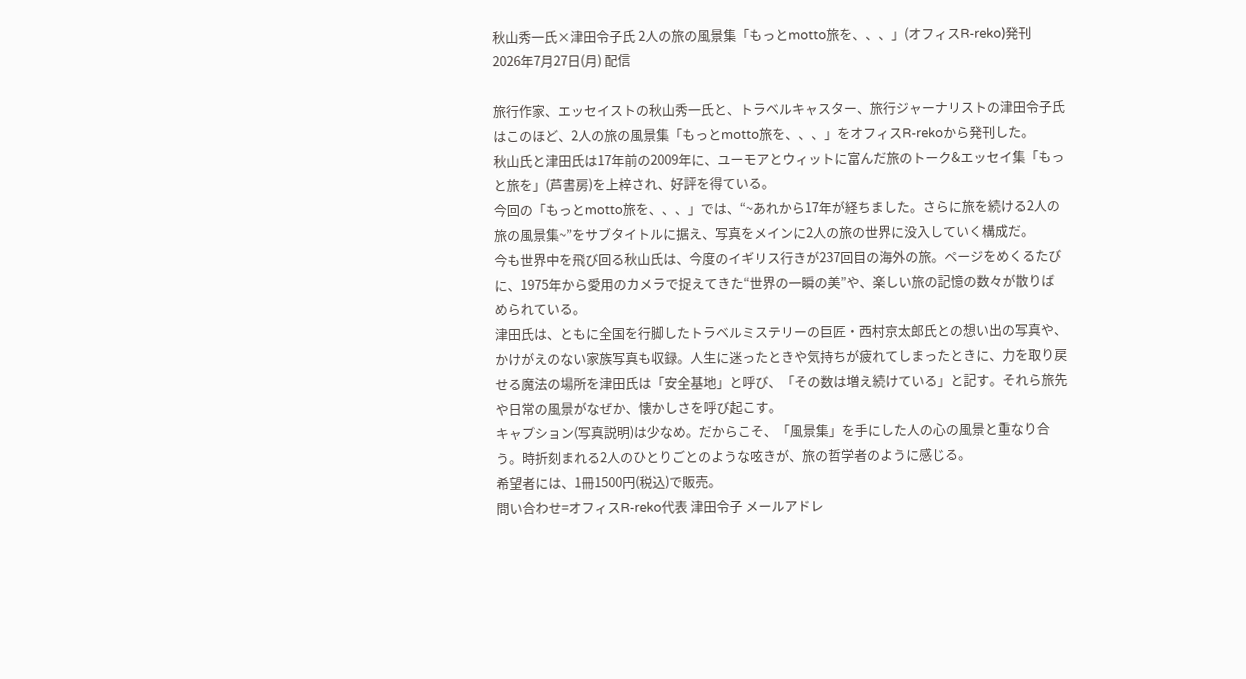秋山秀一氏×津田令子氏 2人の旅の風景集「もっとmotto旅を、、、」(オフィスR-reko)発刊
2026年7月27日(月) 配信

旅行作家、エッセイストの秋山秀一氏と、トラベルキャスター、旅行ジャーナリストの津田令子氏はこのほど、2人の旅の風景集「もっとmotto旅を、、、」をオフィスR-rekoから発刊した。
秋山氏と津田氏は17年前の2009年に、ユーモアとウィットに富んだ旅のトーク&エッセイ集「もっと旅を」(芦書房)を上梓され、好評を得ている。
今回の「もっとmotto旅を、、、」では、“~あれから17年が経ちました。さらに旅を続ける2人の旅の風景集~”をサブタイトルに据え、写真をメインに2人の旅の世界に没入していく構成だ。
今も世界中を飛び回る秋山氏は、今度のイギリス行きが237回目の海外の旅。ページをめくるたびに、1975年から愛用のカメラで捉えてきた“世界の一瞬の美”や、楽しい旅の記憶の数々が散りばめられている。
津田氏は、ともに全国を行脚したトラベルミステリーの巨匠・西村京太郎氏との想い出の写真や、かけがえのない家族写真も収録。人生に迷ったときや気持ちが疲れてしまったときに、力を取り戻せる魔法の場所を津田氏は「安全基地」と呼び、「その数は増え続けている」と記す。それら旅先や日常の風景がなぜか、懐かしさを呼び起こす。
キャプション(写真説明)は少なめ。だからこそ、「風景集」を手にした人の心の風景と重なり合う。時折刻まれる2人のひとりごとのような呟きが、旅の哲学者のように感じる。
希望者には、1冊1500円(税込)で販売。
問い合わせ=オフィスR-reko代表 津田令子 メールアドレ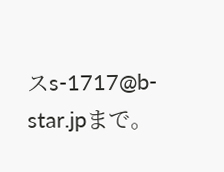スs-1717@b-star.jpまで。